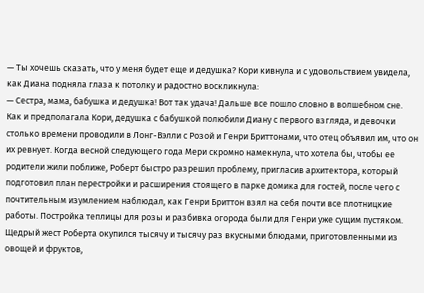— Ты хочешь сказать, что у меня будет еще и дедушка? Кори кивнула и с удовольствием увидела, как Диана подняла глаза к потолку и радостно воскликнула:
— Сестра, мама, бабушка и дедушка! Вот так удача! Дальше все пошло словно в волшебном сне. Как и предполагала Кори, дедушка с бабушкой полюбили Диану с первого взгляда, и девочки столько времени проводили в Лонг-Вэлли с Розой и Генри Бриттонами, что отец объявил им, что он их ревнует. Когда весной следующего года Мери скромно намекнула, что хотела бы, чтобы ее родители жили поближе, Роберт быстро разрешил проблему, пригласив архитектора, который подготовил план перестройки и расширения стоящего в парке домика для гостей, после чего с почтительным изумлением наблюдал, как Генри Бриттон взял на себя почти все плотницкие работы. Постройка теплицы для розы и разбивка огорода были для Генри уже сущим пустяком.
Щедрый жест Роберта окупился тысячу и тысячу раз вкусными блюдами, приготовленными из овощей и фруктов,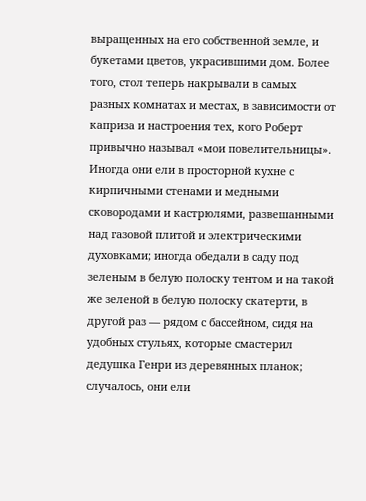выращенных на его собственной земле, и букетами цветов, украсившими дом. Более того, стол теперь накрывали в самых разных комнатах и местах, в зависимости от каприза и настроения тех, кого Роберт привычно называл «мои повелительницы».
Иногда они ели в просторной кухне с кирпичными стенами и медными сковородами и кастрюлями, развешанными над газовой плитой и электрическими духовками; иногда обедали в саду под зеленым в белую полоску тентом и на такой же зеленой в белую полоску скатерти, в другой раз — рядом с бассейном, сидя на удобных стульях, которые смастерил дедушка Генри из деревянных планок; случалось, они ели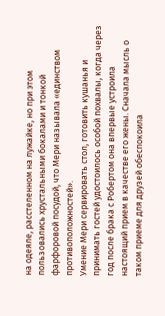на одеяле, расстеленном на лужайке, но при этом пользовались хруcтальными бокалами и тонкой фарфоровой посудой, что Мери называла «единством противоположностей».
Умение Мери сервировать стол, готовить кушанья и принимать гостей удостоилось особой похвалы, когда через год после брака с Робертом она впервые устроила настоящий прием в качестве его жены. Сначала мысль о таком приеме для друзей обеспокоила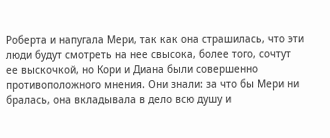Роберта и напугала Мери, так как она страшилась, что эти люди будут смотреть на нее свысока, более того, сочтут ее выскочкой, но Кори и Диана были совершенно противоположного мнения. Они знали: за что бы Мери ни бралась, она вкладывала в дело всю душу и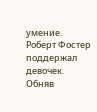умение. Роберт Фостер поддержал девочек. Обняв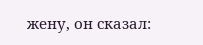жену, он сказал: